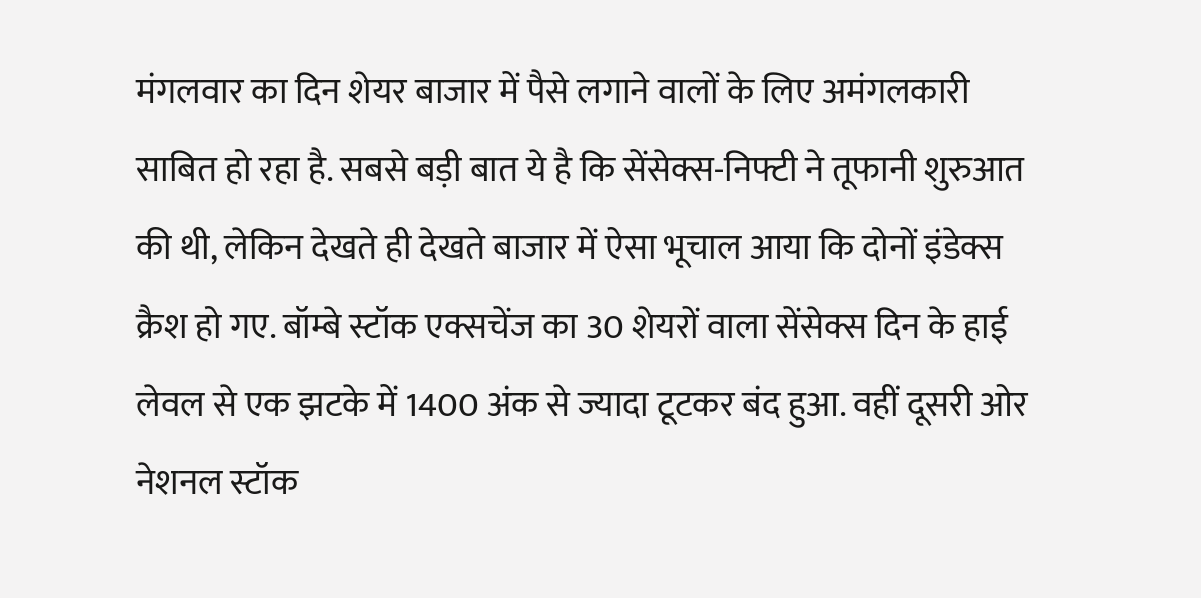मंगलवार का दिन शेयर बाजार में पैसे लगाने वालों के लिए अमंगलकारी साबित हो रहा है. सबसे बड़ी बात ये है कि सेंसेक्स-निफ्टी ने तूफानी शुरुआत की थी, लेकिन देखते ही देखते बाजार में ऐसा भूचाल आया कि दोनों इंडेक्स क्रैश हो गए. बॉम्बे स्टॉक एक्सचेंज का 30 शेयरों वाला सेंसेक्स दिन के हाई लेवल से एक झटके में 1400 अंक से ज्यादा टूटकर बंद हुआ. वहीं दूसरी ओर नेशनल स्टॉक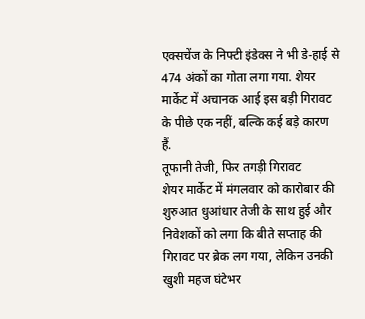एक्सचेंज के निफ्टी इंडेक्स ने भी डे-हाई से 474 अंकों का गोता लगा गया. शेयर मार्केट में अचानक आई इस बड़ी गिरावट के पीछे एक नहीं, बल्कि कई बड़े कारण हैं.
तूफानी तेजी, फिर तगड़ी गिरावट
शेयर मार्केट में मंगलवार को कारोबार की शुरुआत धुआंधार तेजी के साथ हुई और निवेशकों को लगा कि बीते सप्ताह की गिरावट पर ब्रेक लग गया, लेकिन उनकी खुशी महज घंटेभर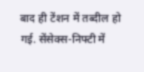बाद ही टेंशन में तब्दील हो गई. सेंसेक्स-निफ्टी में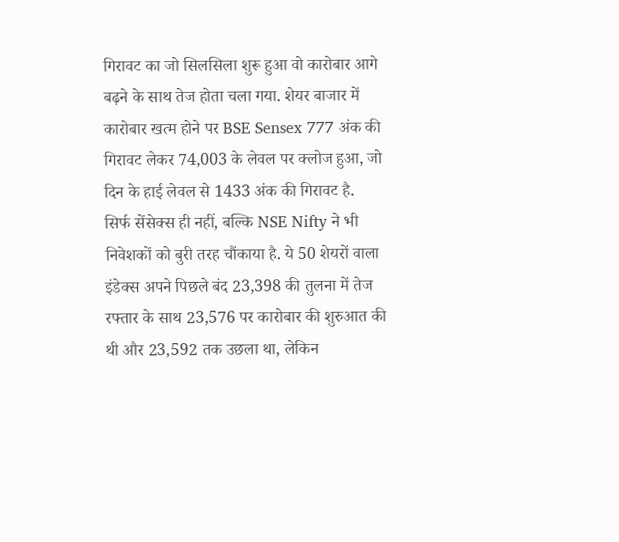गिरावट का जो सिलसिला शुरू हुआ वो कारोबार आगे बढ़ने के साथ तेज होता चला गया. शेयर बाजार में कारोबार खत्म होने पर BSE Sensex 777 अंक की गिरावट लेकर 74,003 के लेवल पर क्लोज हुआ, जो दिन के हाई लेवल से 1433 अंक की गिरावट है.
सिर्फ सेंसेक्स ही नहीं, बल्कि NSE Nifty ने भी निवेशकों को बुरी तरह चौंकाया है. ये 50 शेयरों वाला इंडेक्स अपने पिछले बंद 23,398 की तुलना में तेज रफ्तार के साथ 23,576 पर कारोबार की शुरुआत की थी और 23,592 तक उछला था, लेकिन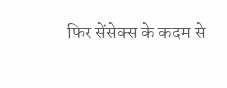फिर सेंसेक्स के कदम से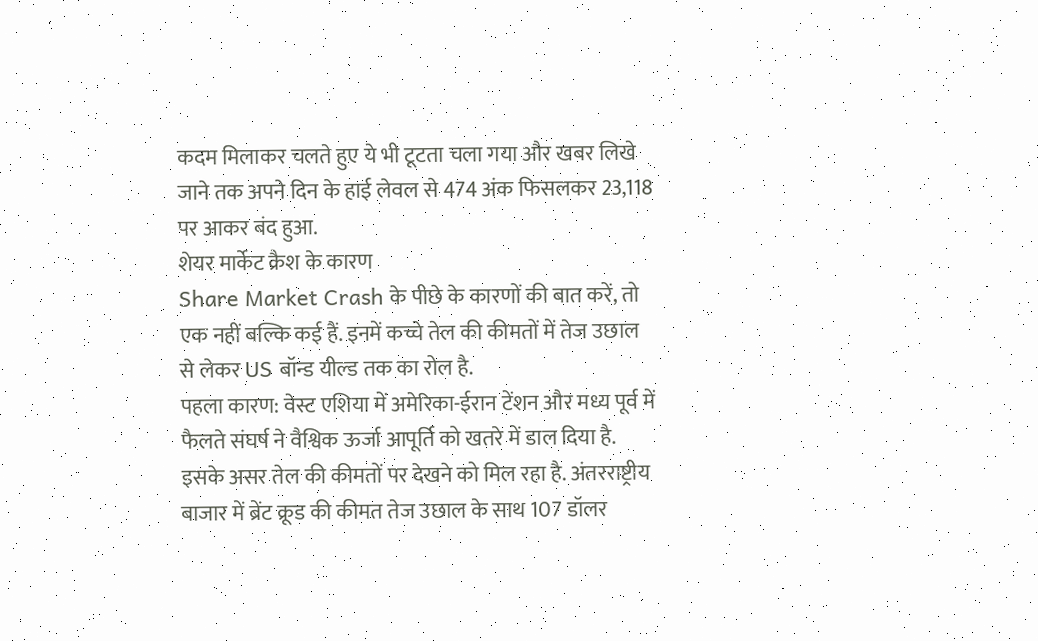कदम मिलाकर चलते हुए ये भी टूटता चला गया और खबर लिखे जाने तक अपने दिन के हाई लेवल से 474 अंक फिसलकर 23,118 पर आकर बंद हुआ.
शेयर मार्केट क्रैश के कारण
Share Market Crash के पीछे के कारणों की बात करें, तो एक नहीं बल्कि कई हैं. इनमें कच्चे तेल की कीमतों में तेज उछाल से लेकर US बॉन्ड यील्ड तक का रोल है.
पहला कारण: वेस्ट एशिया में अमेरिका-ईरान टेंशन और मध्य पूर्व में फैलते संघर्ष ने वैश्विक ऊर्जा आपूर्ति को खतरे में डाल दिया है. इसके असर तेल की कीमतों पर देखने को मिल रहा है. अंतरराष्ट्रीय बाजार में ब्रेंट क्रूड की कीमत तेज उछाल के साथ 107 डॉलर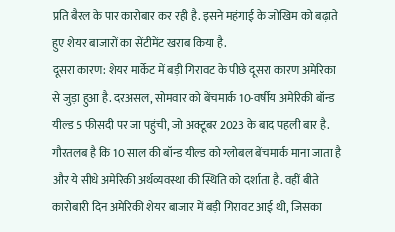प्रति बैरल के पार कारोबार कर रही है. इसने महंगाई के जोखिम को बढ़ाते हुए शेयर बाजारों का सेंटीमेंट खराब किया है.
दूसरा कारण: शेयर मार्केट में बड़ी गिरावट के पीछे दूसरा कारण अमेरिका से जुड़ा हुआ है. दरअसल, सोमवार को बेंचमार्क 10-वर्षीय अमेरिकी बॉन्ड यील्ड 5 फीसदी पर जा पहुंची, जो अक्टूबर 2023 के बाद पहली बार है. गौरतलब है कि 10 साल की बॉन्ड यील्ड को ग्लोबल बेंचमार्क माना जाता है और ये सीधे अमेरिकी अर्थव्यवस्था की स्थिति को दर्शाता है. वहीं बीते कारोबारी दिन अमेरिकी शेयर बाजार में बड़ी गिरावट आई थी, जिसका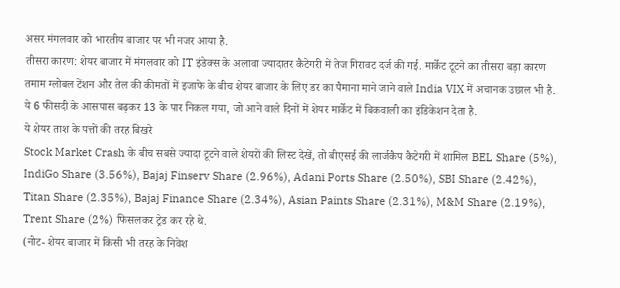असर मंगलवार को भारतीय बाजार पर भी नजर आया है.
तीसरा कारण: शेयर बाजार में मंगलवार को IT इंडेक्स के अलावा ज्यादातर कैटेगरी में तेज गिरावट दर्ज की गई. मार्केट टूटने का तीसरा बड़ा कारण तमाम ग्लोबल टेंशन और तेल की कीमतों में इजाफे के बीच शेयर बाजार के लिए डर का पैमाना माने जाने वाले India VIX में अचानक उछाल भी है. ये 6 फीसदी के आसपास बढ़कर 13 के पार निकल गया, जो आने वाले दिनों में शेयर मार्केट में बिकवाली का इंडिकेशन देता है.
ये शेयर ताश के पत्तों की तरह बिखरे
Stock Market Crash के बीच सबसे ज्यादा टूटने वाले शेयरों की लिस्ट देखें, तो बीएसई की लार्जकैप कैटेगरी में शामिल BEL Share (5%), IndiGo Share (3.56%), Bajaj Finserv Share (2.96%), Adani Ports Share (2.50%), SBI Share (2.42%), Titan Share (2.35%), Bajaj Finance Share (2.34%), Asian Paints Share (2.31%), M&M Share (2.19%), Trent Share (2%) फिसलकर ट्रेड कर रहे थे.
(नोट- शेयर बाजार में किसी भी तरह के निवेश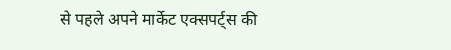से पहले अपने मार्केट एक्सपर्ट्स की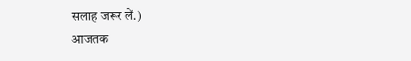सलाह जरूर लें.)
आजतक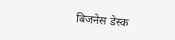बिजनेस डेस्क